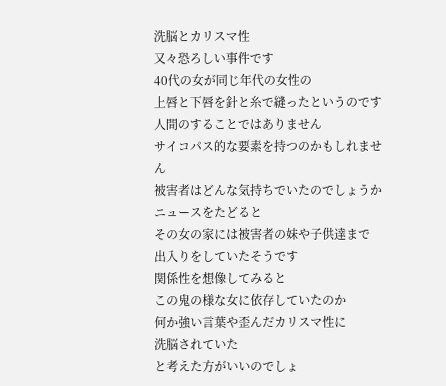洗脳とカリスマ性
又々恐ろしい事件です
40代の女が同じ年代の女性の
上唇と下唇を針と糸で縫ったというのです
人間のすることではありません
サイコパス的な要素を持つのかもしれません
被害者はどんな気持ちでいたのでしょうか
ニュースをたどると
その女の家には被害者の妹や子供達まで
出入りをしていたそうです
関係性を想像してみると
この鬼の様な女に依存していたのか
何か強い言葉や歪んだカリスマ性に
洗脳されていた
と考えた方がいいのでしょ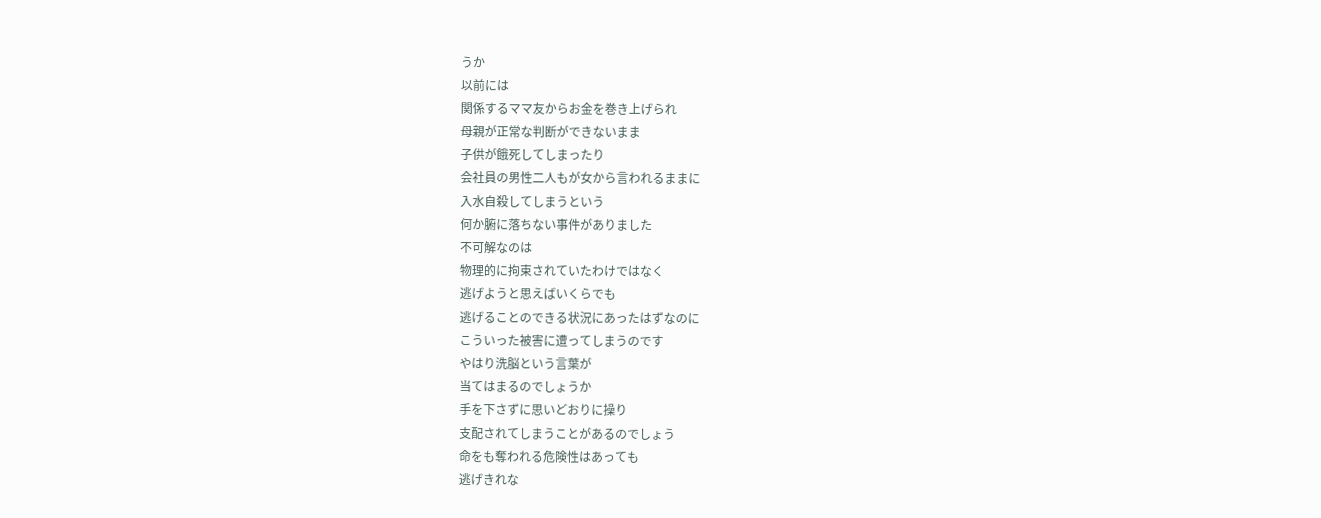うか
以前には
関係するママ友からお金を巻き上げられ
母親が正常な判断ができないまま
子供が餓死してしまったり
会社員の男性二人もが女から言われるままに
入水自殺してしまうという
何か腑に落ちない事件がありました
不可解なのは
物理的に拘束されていたわけではなく
逃げようと思えばいくらでも
逃げることのできる状況にあったはずなのに
こういった被害に遭ってしまうのです
やはり洗脳という言葉が
当てはまるのでしょうか
手を下さずに思いどおりに操り
支配されてしまうことがあるのでしょう
命をも奪われる危険性はあっても
逃げきれな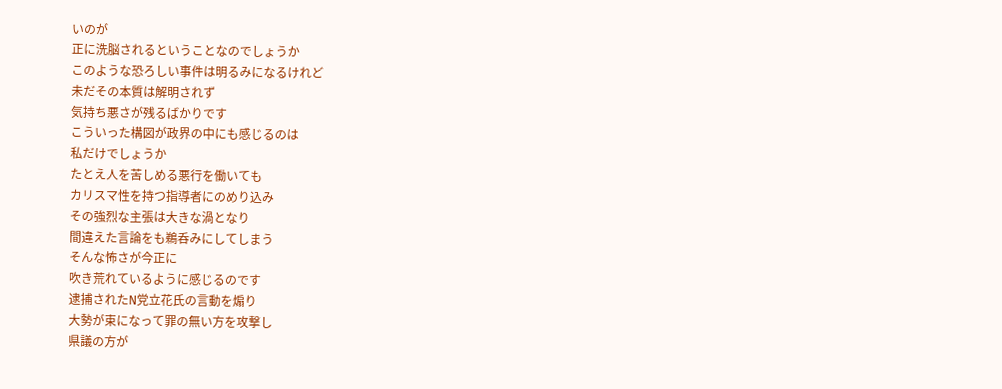いのが
正に洗脳されるということなのでしょうか
このような恐ろしい事件は明るみになるけれど
未だその本質は解明されず
気持ち悪さが残るばかりです
こういった構図が政界の中にも感じるのは
私だけでしょうか
たとえ人を苦しめる悪行を働いても
カリスマ性を持つ指導者にのめり込み
その強烈な主張は大きな渦となり
間違えた言論をも鵜呑みにしてしまう
そんな怖さが今正に
吹き荒れているように感じるのです
逮捕されたN党立花氏の言動を煽り
大勢が束になって罪の無い方を攻撃し
県議の方が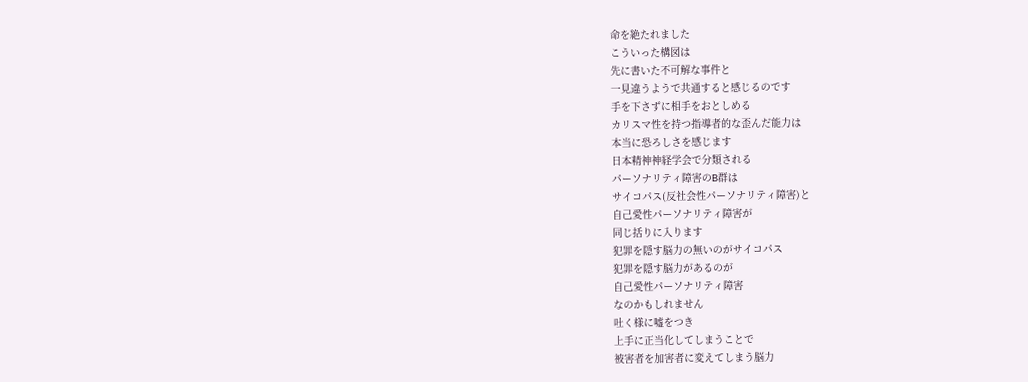命を絶たれました
こういった構図は
先に書いた不可解な事件と
一見違うようで共通すると感じるのです
手を下さずに相手をおとしめる
カリスマ性を持つ指導者的な歪んだ能力は
本当に恐ろしさを感じます
日本精神神経学会で分類される
パーソナリティ障害のB群は
サイコパス(反社会性パーソナリティ障害)と
自己愛性パーソナリティ障害が
同じ括りに入ります
犯罪を隠す脳力の無いのがサイコパス
犯罪を隠す脳力があるのが
自己愛性パーソナリティ障害
なのかもしれません
吐く様に嘘をつき
上手に正当化してしまうことで
被害者を加害者に変えてしまう脳力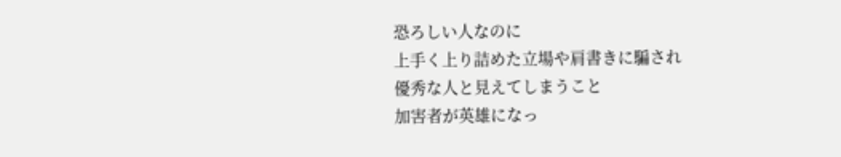恐ろしい人なのに
上手く上り詰めた立場や肩書きに騙され
優秀な人と見えてしまうこと
加害者が英雄になっ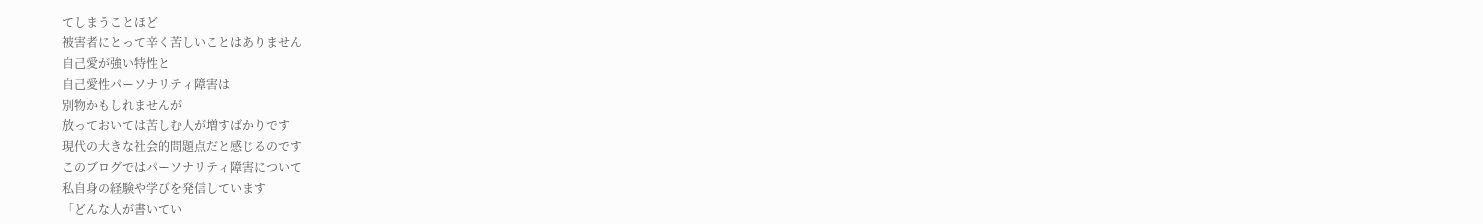てしまうことほど
被害者にとって辛く苦しいことはありません
自己愛が強い特性と
自己愛性パーソナリティ障害は
別物かもしれませんが
放っておいては苦しむ人が増すばかりです
現代の大きな社会的問題点だと感じるのです
このブログではパーソナリティ障害について
私自身の経験や学びを発信しています
「どんな人が書いてい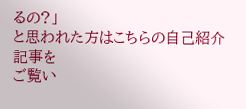るの?」
と思われた方はこちらの自己紹介記事を
ご覧い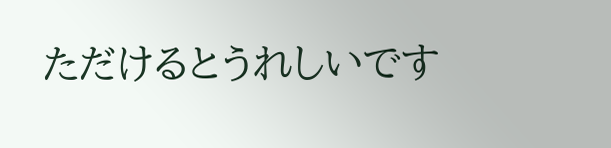ただけるとうれしいです